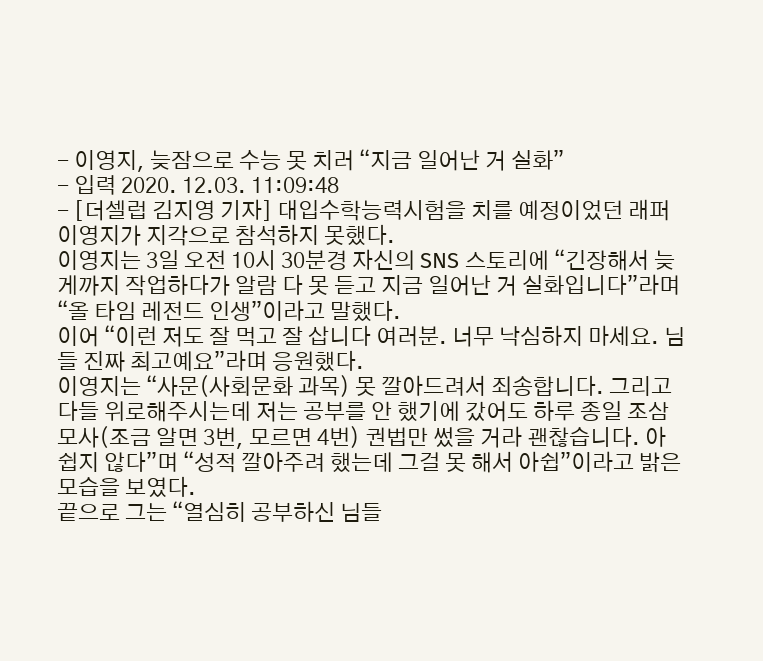- 이영지, 늦잠으로 수능 못 치러 “지금 일어난 거 실화”
- 입력 2020. 12.03. 11:09:48
- [더셀럽 김지영 기자] 대입수학능력시험을 치를 예정이었던 래퍼 이영지가 지각으로 참석하지 못했다.
이영지는 3일 오전 10시 30분경 자신의 SNS 스토리에 “긴장해서 늦게까지 작업하다가 알람 다 못 듣고 지금 일어난 거 실화입니다”라며 “올 타임 레전드 인생”이라고 말했다.
이어 “이런 저도 잘 먹고 잘 삽니다 여러분. 너무 낙심하지 마세요. 님들 진짜 최고예요”라며 응원했다.
이영지는 “사문(사회문화 과목) 못 깔아드려서 죄송합니다. 그리고 다들 위로해주시는데 저는 공부를 안 했기에 갔어도 하루 종일 조삼모사(조금 알면 3번, 모르면 4번) 권법만 썼을 거라 괜찮습니다. 아쉽지 않다”며 “성적 깔아주려 했는데 그걸 못 해서 아쉽”이라고 밝은 모습을 보였다.
끝으로 그는 “열심히 공부하신 님들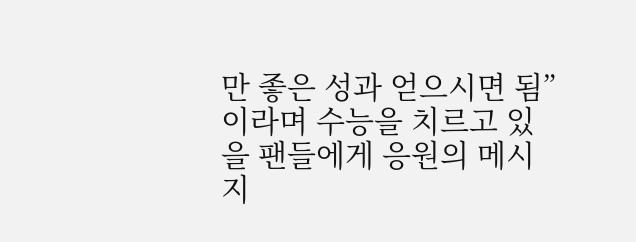만 좋은 성과 얻으시면 됨”이라며 수능을 치르고 있을 팬들에게 응원의 메시지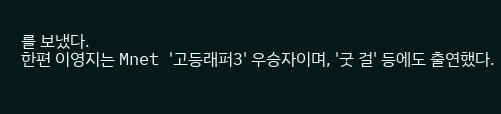를 보냈다.
한편 이영지는 Mnet '고등래퍼3' 우승자이며, '굿 걸' 등에도 출연했다.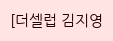[더셀럽 김지영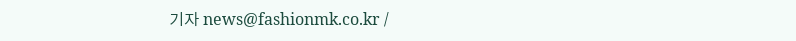기자 news@fashionmk.co.kr /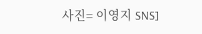사진= 이영지 SNS]